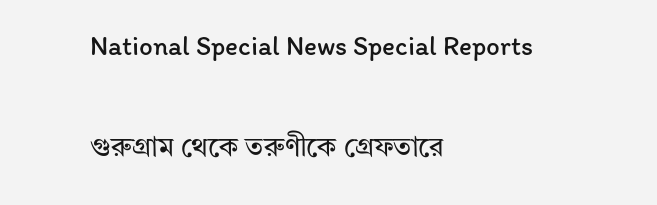National Special News Special Reports

গুরুগ্রাম থেকে তরুণীকে গ্রেফতারে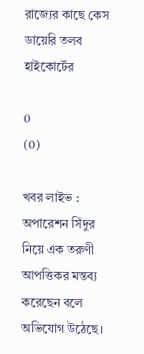রাজ্যের কাছে কেস ডায়েরি তলব হাইকোর্টের

0
(0)

খবর লাইভ : অপারেশন সিঁদুর নিয়ে এক তরুণী আপত্তিকর মন্তব্য করেছেন বলে অভিযোগ উঠেছে।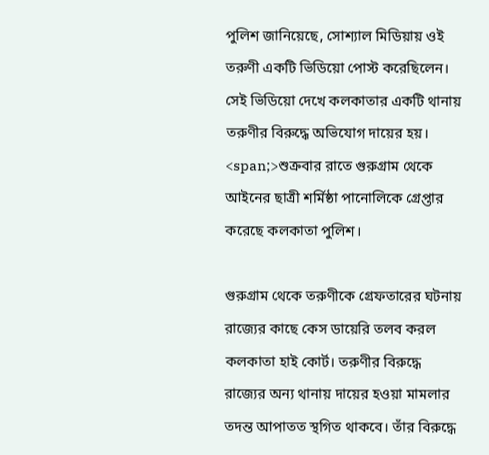পুলিশ জানিয়েছে, সোশ্যাল মিডিয়ায় ওই তরুণী একটি ভিডিয়ো পোস্ট করেছিলেন। সেই ভিডিয়ো দেখে কলকাতার একটি থানায় তরুণীর বিরুদ্ধে অভিযোগ দায়ের হয়। <span;>শুক্রবার রাতে গুরুগ্রাম থেকে আইনের ছাত্রী শর্মিষ্ঠা পানোলিকে গ্রেপ্তার করেছে কলকাতা পুলিশ।

গুরুগ্রাম থেকে তরুণীকে গ্রেফতারের ঘটনায় রাজ্যের কাছে কেস ডায়েরি তলব করল কলকাতা হাই কোর্ট। তরুণীর বিরুদ্ধে রাজ্যের অন্য থানায় দায়ের হওয়া মামলার তদন্ত আপাতত স্থগিত থাকবে। তাঁর বিরুদ্ধে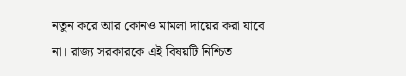নতুন করে আর কোনও মামলা দায়ের করা যাবে না। রাজ্য সরকারকে এই বিষয়টি নিশ্চিত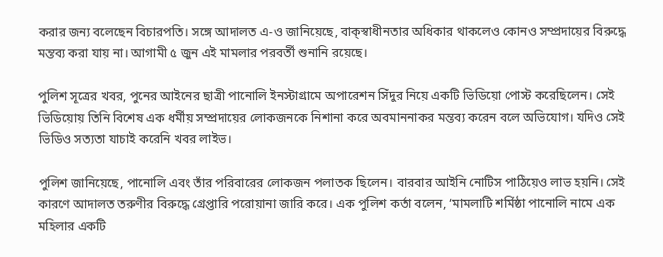করার জন্য বলেছেন বিচারপতি। সঙ্গে আদালত এ-ও জানিয়েছে, বাক্‌স্বাধীনতার অধিকার থাকলেও কোনও সম্প্রদায়ের বিরুদ্ধে মন্তব্য করা যায় না। আগামী ৫ জুন এই মামলার পরবর্তী শুনানি রয়েছে।

পুলিশ সূত্রের খবর, পুনের আইনের ছাত্রী পানোলি ইনস্টাগ্রামে অপারেশন সিঁদুর নিয়ে একটি ভিডিয়ো পোস্ট করেছিলেন। সেই ভিডিয়োয় তিনি বিশেষ এক ধর্মীয় সম্প্রদায়ের লোকজনকে নিশানা করে অবমাননাকর মন্তব্য করেন বলে অভিযোগ। যদিও সেই ভিডিও সত্যতা যাচাই করেনি খবর লাইভ।

পুলিশ জানিয়েছে, পানোলি এবং তাঁর পরিবারের লোকজন পলাতক ছিলেন। বারবার আইনি নোটিস পাঠিয়েও লাভ হয়নি। সেই কারণে আদালত তরুণীর বিরুদ্ধে গ্রেপ্তারি পরোয়ানা জারি করে। এক পুলিশ কর্তা বলেন, ‘মামলাটি শর্মিষ্ঠা পানোলি নামে এক মহিলার একটি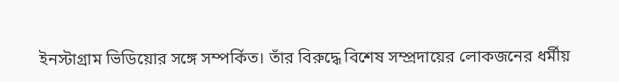ইনস্টাগ্রাম ভিডিয়োর সঙ্গে সম্পর্কিত। তাঁর বিরুদ্ধে বিশেষ সম্প্রদায়ের লোকজনের ধর্মীয়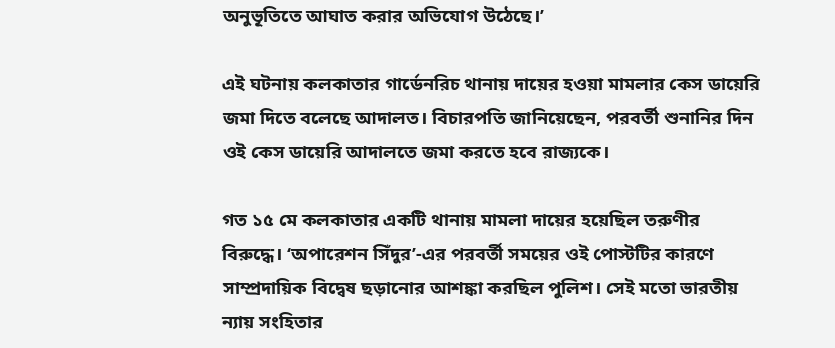অনুভূতিতে আঘাত করার অভিযোগ উঠেছে।’

এই ঘটনায় কলকাতার গার্ডেনরিচ থানায় দায়ের হওয়া মামলার কেস ডায়েরি জমা দিতে বলেছে আদালত। বিচারপতি জানিয়েছেন, পরবর্তী শুনানির দিন ওই কেস ডায়েরি আদালতে জমা করতে হবে রাজ্যকে।

গত ১৫ মে কলকাতার একটি থানায় মামলা দায়ের হয়েছিল তরুণীর বিরুদ্ধে। ‘অপারেশন সিঁদুর’-এর পরবর্তী সময়ের ওই পোস্টটির কারণে সাম্প্রদায়িক বিদ্বেষ ছড়ানোর আশঙ্কা করছিল পুলিশ। সেই মতো ভারতীয় ন্যায় সংহিতার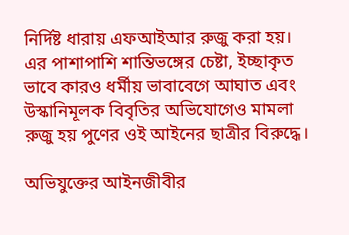নির্দিষ্ট ধারায় এফআইআর রুজু করা হয়। এর পাশাপাশি শান্তিভঙ্গের চেষ্টা, ইচ্ছাকৃত ভাবে কারও ধর্মীয় ভাবাবেগে আঘাত এবং উস্কানিমূলক বিবৃতির অভিযোগেও মামলা রুজু হয় পুণের ওই আইনের ছাত্রীর বিরুদ্ধে।

অভিযুক্তের আইনজীবীর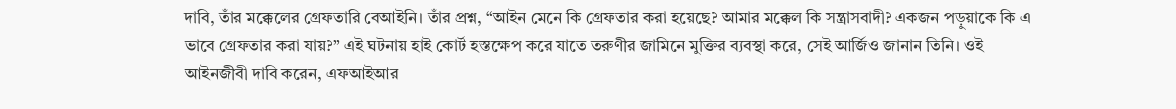দাবি, তাঁর মক্কেলের গ্রেফতারি বেআইনি। তাঁর প্রশ্ন, “আইন মেনে কি গ্রেফতার করা হয়েছে? আমার মক্কেল কি সন্ত্রাসবাদী? একজন পড়ুয়াকে কি এ ভাবে গ্রেফতার করা যায়?” এই ঘটনায় হাই কোর্ট হস্তক্ষেপ করে যাতে তরুণীর জামিনে মুক্তির ব্যবস্থা করে, সেই আর্জিও জানান তিনি। ওই আইনজীবী দাবি করেন, এফআইআর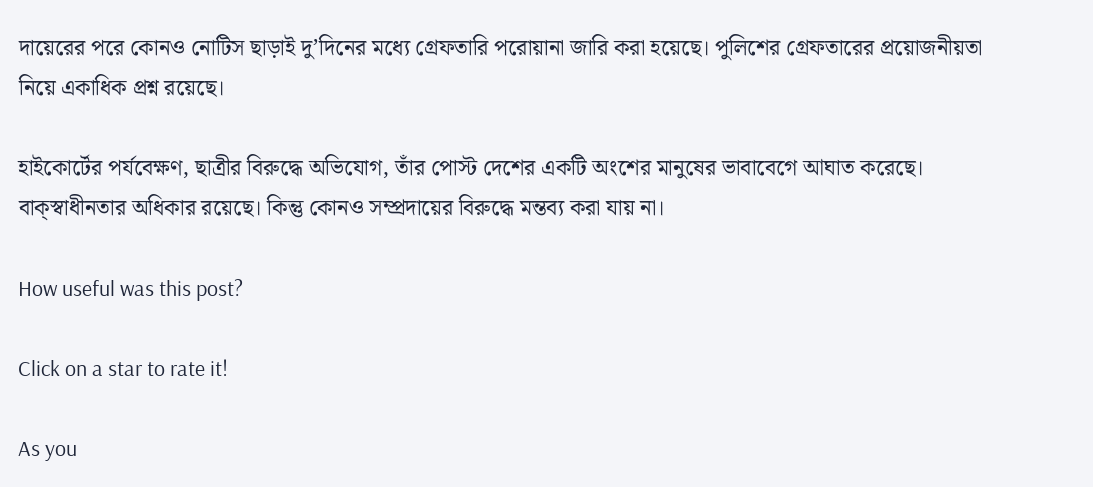দায়েরের পরে কোনও নোটিস ছাড়াই দু’দিনের মধ্যে গ্রেফতারি পরোয়ানা জারি করা হয়েছে। পুলিশের গ্রেফতারের প্রয়োজনীয়তা নিয়ে একাধিক প্রশ্ন রয়েছে।

হাইকোর্টের পর্যবেক্ষণ, ছাত্রীর বিরুদ্ধে অভিযোগ, তাঁর পোস্ট দেশের একটি অংশের মানুষের ভাবাবেগে আঘাত করেছে। বাক্‌স্বাধীনতার অধিকার রয়েছে। কিন্তু কোনও সম্প্রদায়ের বিরুদ্ধে মন্তব্য করা যায় না।

How useful was this post?

Click on a star to rate it!

As you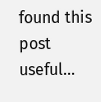found this post useful...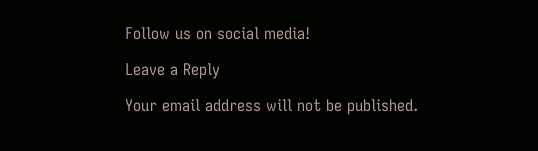Follow us on social media!

Leave a Reply

Your email address will not be published.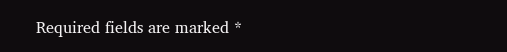Required fields are marked *